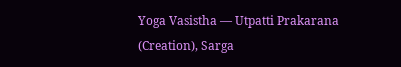Yoga Vasistha — Utpatti Prakarana (Creation), Sarga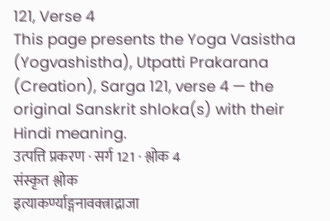121, Verse 4
This page presents the Yoga Vasistha (Yogvashistha), Utpatti Prakarana (Creation), Sarga 121, verse 4 — the original Sanskrit shloka(s) with their Hindi meaning.
उत्पत्ति प्रकरण · सर्ग 121 · श्लोक 4
संस्कृत श्लोक
इत्याकर्ण्याङ्गनावक्त्राद्राजा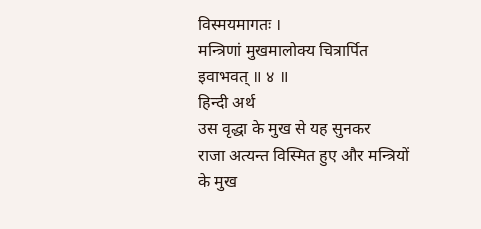विस्मयमागतः ।
मन्त्रिणां मुखमालोक्य चित्रार्पित इवाभवत् ॥ ४ ॥
हिन्दी अर्थ
उस वृद्धा के मुख से यह सुनकर
राजा अत्यन्त विस्मित हुए और मन्त्रियों के मुख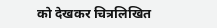को देखकर चित्रलिखित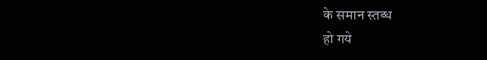के समान स्तब्ध
हो गये